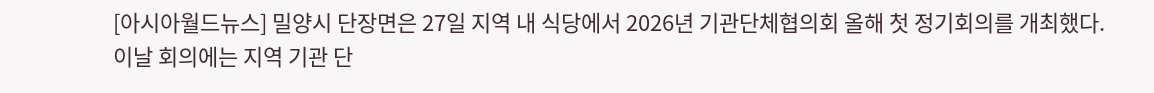[아시아월드뉴스] 밀양시 단장면은 27일 지역 내 식당에서 2026년 기관단체협의회 올해 첫 정기회의를 개최했다.
이날 회의에는 지역 기관 단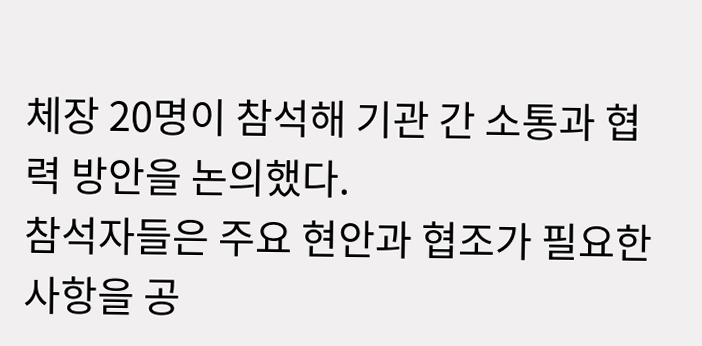체장 20명이 참석해 기관 간 소통과 협력 방안을 논의했다.
참석자들은 주요 현안과 협조가 필요한 사항을 공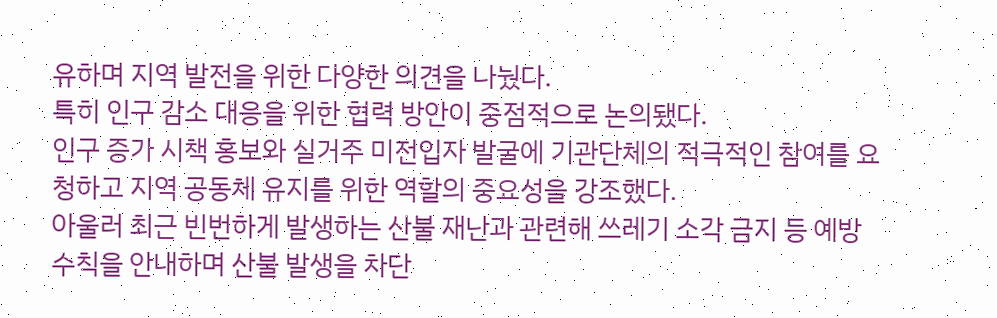유하며 지역 발전을 위한 다양한 의견을 나눴다.
특히 인구 감소 대응을 위한 협력 방안이 중점적으로 논의됐다.
인구 증가 시책 홍보와 실거주 미전입자 발굴에 기관단체의 적극적인 참여를 요청하고 지역 공동체 유지를 위한 역할의 중요성을 강조했다.
아울러 최근 빈번하게 발생하는 산불 재난과 관련해 쓰레기 소각 금지 등 예방 수칙을 안내하며 산불 발생을 차단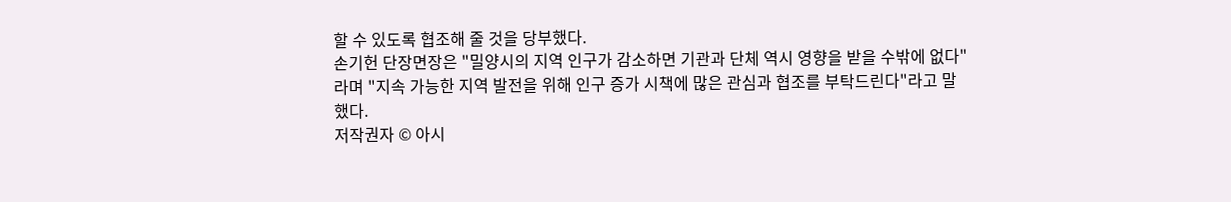할 수 있도록 협조해 줄 것을 당부했다.
손기헌 단장면장은 "밀양시의 지역 인구가 감소하면 기관과 단체 역시 영향을 받을 수밖에 없다"라며 "지속 가능한 지역 발전을 위해 인구 증가 시책에 많은 관심과 협조를 부탁드린다"라고 말했다.
저작권자 © 아시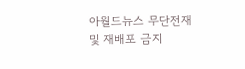아월드뉴스 무단전재 및 재배포 금지